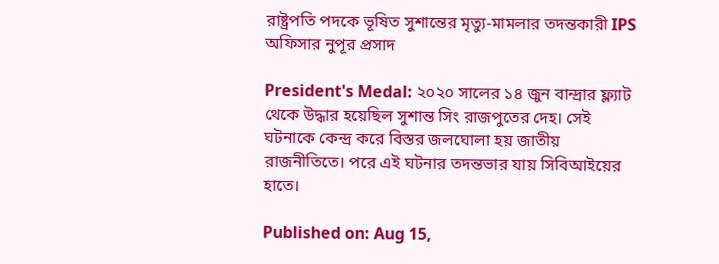রাষ্ট্রপতি পদকে ভূষিত সুশান্তের মৃত্যু-মামলার তদন্তকারী IPS অফিসার নুপূর প্রসাদ

President's Medal: ২০২০ সালের ১৪ জুন বান্দ্রার ফ্ল্যাট থেকে উদ্ধার হয়েছিল সুশান্ত সিং রাজপুতের দেহ। সেই ঘটনাকে কেন্দ্র করে বিস্তর জলঘোলা হয় জাতীয় রাজনীতিতে। পরে এই ঘটনার তদন্তভার যায় সিবিআইয়ের হাতে।

Published on: Aug 15,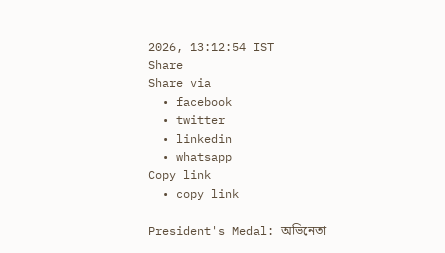2026, 13:12:54 IST
Share
Share via
  • facebook
  • twitter
  • linkedin
  • whatsapp
Copy link
  • copy link

President's Medal: অভিনেতা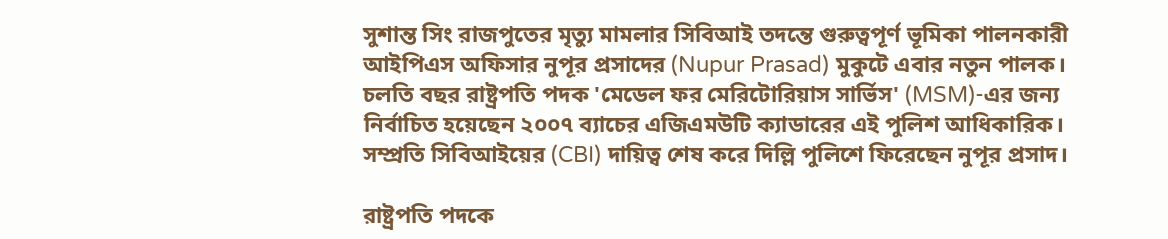সুশান্ত সিং রাজপুতের মৃত্যু মামলার সিবিআই তদন্তে গুরুত্বপূর্ণ ভূমিকা পালনকারী আইপিএস অফিসার নুপূর প্রসাদের (Nupur Prasad) মুকুটে এবার নতুন পালক। চলতি বছর রাষ্ট্রপতি পদক 'মেডেল ফর মেরিটোরিয়াস সার্ভিস' (MSM)-এর জন্য নির্বাচিত হয়েছেন ২০০৭ ব্যাচের এজিএমউটি ক্যাডারের এই পুলিশ আধিকারিক। সম্প্রতি সিবিআইয়ের (CBI) দায়িত্ব শেষ করে দিল্লি পুলিশে ফিরেছেন নুপূর প্রসাদ।

রাষ্ট্রপতি পদকে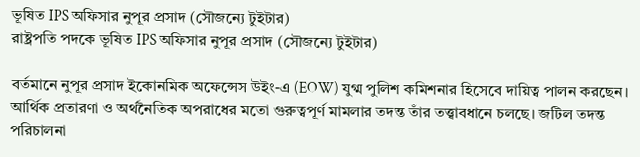ভূষিত IPS অফিসার নুপূর প্রসাদ (সৌজন্যে টুইটার)
রাষ্ট্রপতি পদকে ভূষিত IPS অফিসার নুপূর প্রসাদ (সৌজন্যে টুইটার)

বর্তমানে নুপূর প্রসাদ ইকোনমিক অফেন্সেস উইং-এ (EOW) যুগ্ম পুলিশ কমিশনার হিসেবে দায়িত্ব পালন করছেন। আর্থিক প্রতারণা ও অর্থনৈতিক অপরাধের মতো গুরুত্বপূর্ণ মামলার তদন্ত তাঁর তত্ত্বাবধানে চলছে। জটিল তদন্ত পরিচালনা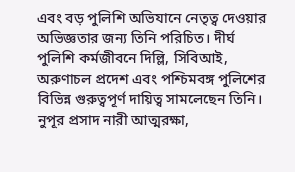এবং বড় পুলিশি অভিযানে নেতৃত্ব দেওয়ার অভিজ্ঞতার জন্য তিনি পরিচিত। দীর্ঘ পুলিশি কর্মজীবনে দিল্লি, সিবিআই, অরুণাচল প্রদেশ এবং পশ্চিমবঙ্গ পুলিশের বিভিন্ন গুরুত্বপূর্ণ দায়িত্ব সামলেছেন তিনি। নুপূর প্রসাদ নারী আত্মরক্ষা,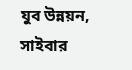যুব উন্নয়ন, সাইবার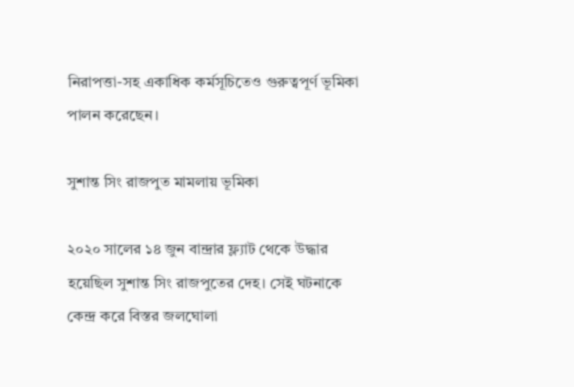নিরাপত্তা-সহ একাধিক কর্মসূচিতেও গুরুত্বপূর্ণ ভূমিকা পালন করেছেন।

সুশান্ত সিং রাজপুত মামলায় ভূমিকা

২০২০ সালের ১৪ জুন বান্দ্রার ফ্ল্যাট থেকে উদ্ধার হয়েছিল সুশান্ত সিং রাজপুতের দেহ। সেই ঘটনাকে কেন্দ্র করে বিস্তর জলঘোলা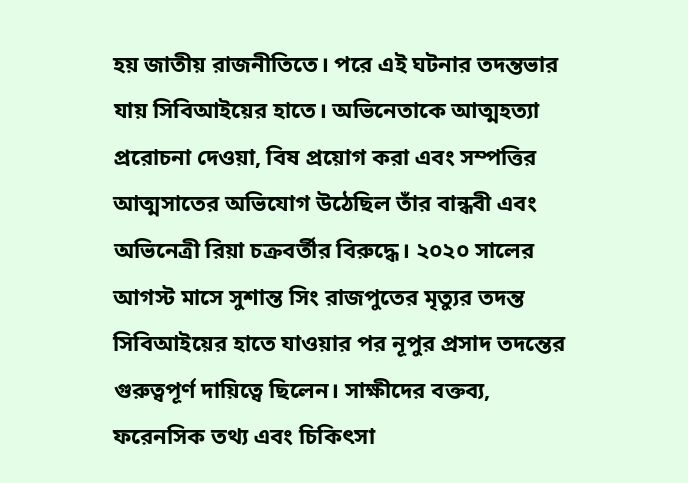হয় জাতীয় রাজনীতিতে। পরে এই ঘটনার তদন্তভার যায় সিবিআইয়ের হাতে। অভিনেতাকে আত্মহত্যা প্ররোচনা দেওয়া, বিষ প্রয়োগ করা এবং সম্পত্তির আত্মসাতের অভিযোগ উঠেছিল তাঁর বান্ধবী এবং অভিনেত্রী রিয়া চক্রবর্তীর বিরুদ্ধে। ২০২০ সালের আগস্ট মাসে সুশান্ত সিং রাজপুতের মৃত্যুর তদন্ত সিবিআইয়ের হাতে যাওয়ার পর নূপুর প্রসাদ তদন্তের গুরুত্বপূর্ণ দায়িত্বে ছিলেন। সাক্ষীদের বক্তব্য, ফরেনসিক তথ্য এবং চিকিৎসা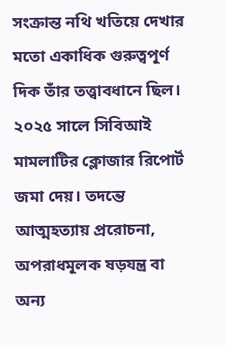সংক্রান্ত নথি খতিয়ে দেখার মতো একাধিক গুরুত্বপূর্ণ দিক তাঁর তত্ত্বাবধানে ছিল। ২০২৫ সালে সিবিআই মামলাটির ক্লোজার রিপোর্ট জমা দেয়। তদন্তে আত্মহত্যায় প্ররোচনা, অপরাধমূলক ষড়যন্ত্র বা অন্য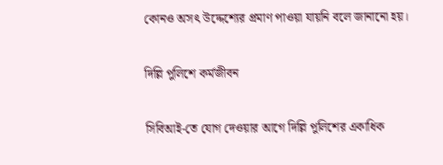কোনও অসৎ উদ্দেশ্যের প্রমাণ পাওয়া যায়নি বলে জানানো হয়।

দিল্লি পুলিশে কর্মজীবন

সিবিআই-তে যোগ দেওয়ার আগে দিল্লি পুলিশের একাধিক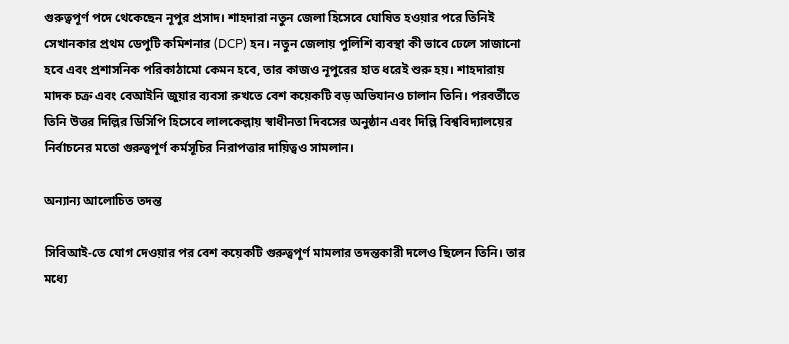গুরুত্বপূর্ণ পদে থেকেছেন নূপুর প্রসাদ। শাহদারা নতুন জেলা হিসেবে ঘোষিত হওয়ার পরে তিনিই সেখানকার প্রথম ডেপুটি কমিশনার (DCP) হন। নতুন জেলায় পুলিশি ব্যবস্থা কী ভাবে ঢেলে সাজানো হবে এবং প্রশাসনিক পরিকাঠামো কেমন হবে, তার কাজও নূপুরের হাত ধরেই শুরু হয়। শাহদারায় মাদক চক্র এবং বেআইনি জুয়ার ব্যবসা রুখতে বেশ কয়েকটি বড় অভিযানও চালান তিনি। পরবর্তীতে তিনি উত্তর দিল্লির ডিসিপি হিসেবে লালকেল্লায় স্বাধীনতা দিবসের অনুষ্ঠান এবং দিল্লি বিশ্ববিদ্যালয়ের নির্বাচনের মতো গুরুত্বপূর্ণ কর্মসূচির নিরাপত্তার দায়িত্বও সামলান।

অন্যান্য আলোচিত তদন্ত

সিবিআই-তে যোগ দেওয়ার পর বেশ কয়েকটি গুরুত্বপূর্ণ মামলার তদন্তকারী দলেও ছিলেন তিনি। তার মধ্যে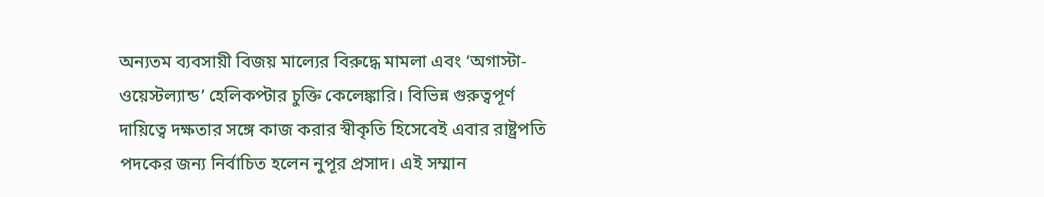অন্যতম ব্যবসায়ী বিজয় মাল্যের বিরুদ্ধে মামলা এবং ‘অগাস্টা-ওয়েস্টল্যান্ড’ হেলিকপ্টার চুক্তি কেলেঙ্কারি। বিভিন্ন গুরুত্বপূর্ণ দায়িত্বে দক্ষতার সঙ্গে কাজ করার স্বীকৃতি হিসেবেই এবার রাষ্ট্রপতি পদকের জন্য নির্বাচিত হলেন নুপূর প্রসাদ। এই সম্মান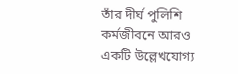তাঁর দীর্ঘ পুলিশি কর্মজীবনে আরও একটি উল্লেখযোগ্য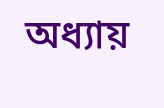অধ্যায়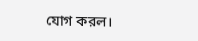যোগ করল।